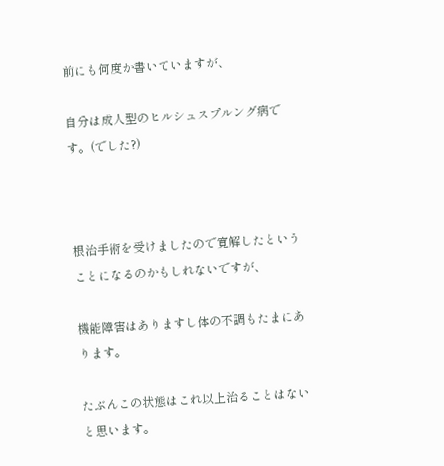前にも何度か書いていますが、

自分は成人型のヒルシュスプルング病です。(でした?)



根治手術を受けましたので寛解したということになるのかもしれないですが、

機能障害はありますし体の不調もたまにあります。

たぶんこの状態はこれ以上治ることはないと思います。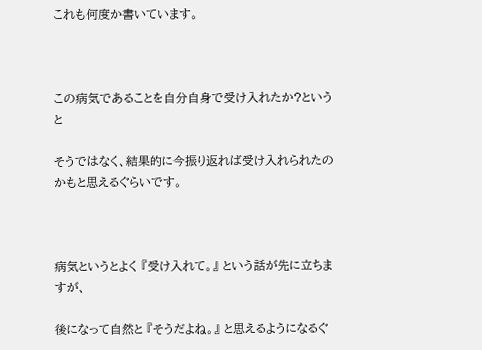これも何度か書いています。



この病気であることを自分自身で受け入れたか?というと

そうではなく、結果的に今振り返れば受け入れられたのかもと思えるぐらいです。



病気というとよく 『受け入れて。』 という話が先に立ちますが、

後になって自然と 『そうだよね。』 と思えるようになるぐ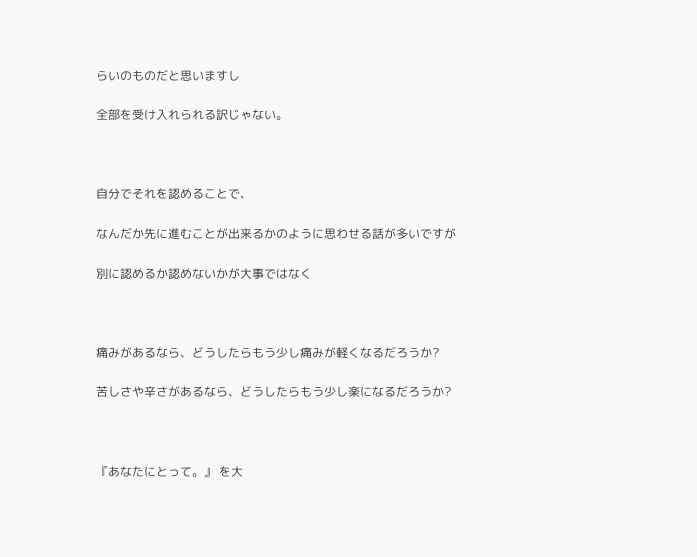らいのものだと思いますし

全部を受け入れられる訳じゃない。



自分でそれを認めることで、

なんだか先に進むことが出来るかのように思わせる話が多いですが

別に認めるか認めないかが大事ではなく



痛みがあるなら、どうしたらもう少し痛みが軽くなるだろうか?

苦しさや辛さがあるなら、どうしたらもう少し楽になるだろうか?



『あなたにとって。』 を大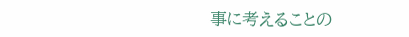事に考えることの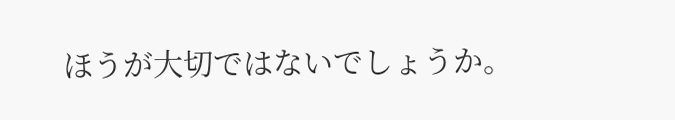ほうが大切ではないでしょうか。